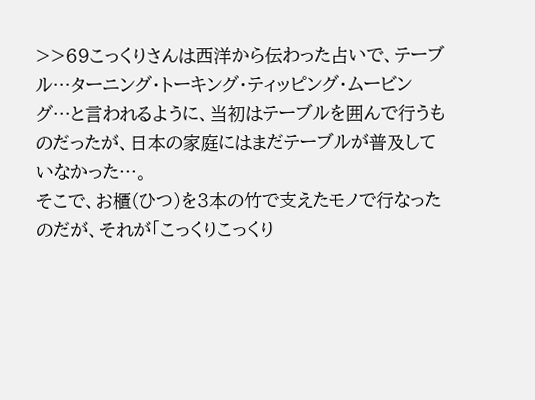>>69こっくりさんは西洋から伝わった占いで、テーブル…ターニング・トーキング・ティッピング・ムービング…と言われるように、当初はテーブルを囲んで行うものだったが、日本の家庭にはまだテーブルが普及していなかった…。
そこで、お櫃(ひつ)を3本の竹で支えたモノで行なったのだが、それが「こっくりこっくり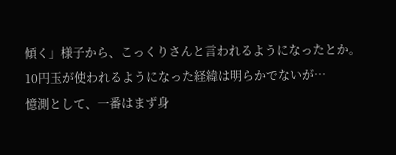傾く」様子から、こっくりさんと言われるようになったとか。
10円玉が使われるようになった経緯は明らかでないが…
憶測として、一番はまず身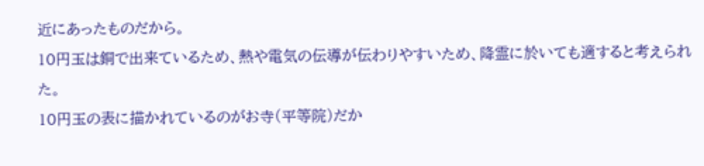近にあったものだから。
10円玉は銅で出来ているため、熱や電気の伝導が伝わりやすいため、降霊に於いても適すると考えられた。
10円玉の表に描かれているのがお寺(平等院)だか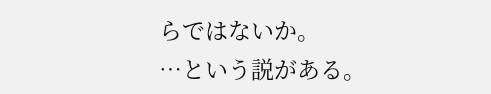らではないか。
…という説がある。